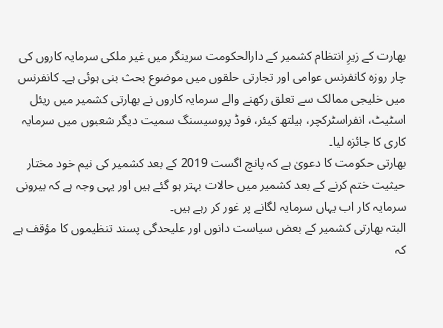بھارت کے زیرِ انتظام کشمیر کے دارالحکومت سرینگر میں غیر ملکی سرمایہ کاروں کی چار روزہ کانفرنس عوامی اور تجارتی حلقوں میں موضوع بحث بنی ہوئی ہے۔ کانفرنس میں خلیجی ممالک سے تعلق رکھنے والے سرمایہ کاروں نے بھارتی کشمیر میں ریئل اسٹیٹ، انفراسٹرکچر، ہیلتھ کیئر، فوڈ پروسیسنگ سمیت دیگر شعبوں میں سرمایہ کاری کا جائزہ لیا۔
بھارتی حکومت کا دعویٰ ہے کہ پانچ اگست 2019 کے بعد کشمیر کی نیم خود مختار حیثیت ختم کرنے کے بعد کشمیر میں حالات بہتر ہو گئے ہیں اور یہی وجہ ہے کہ بیرونی سرمایہ کار اب یہاں سرمایہ لگانے پر غور کر رہے ہیں۔
البتہ بھارتی کشمیر کے بعض سیاست دانوں اور علیحدگی پسند تنظیموں کا مؤقف ہے کہ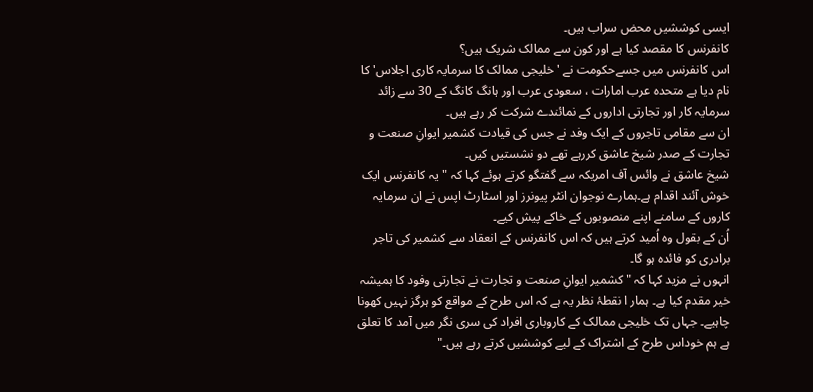ایسی کوششیں محض سراب ہیں۔
کانفرنس کا مقصد کیا ہے اور کون سے ممالک شریک ہیں؟
اس کانفرنس میں جسےحکومت نے 'خلیجی ممالک کا سرمایہ کاری اجلاس' کا نام دیا ہے متحدہ عرب امارات ، سعودی عرب اور ہانگ کانگ کے 30 سے زائد سرمایہ کار اور تجارتی اداروں کے نمائندے شرکت کر رہے ہیں۔
ان سے مقامی تاجروں کے ایک وفد نے جس کی قیادت کشمیر ایوانِ صنعت و تجارت کے صدر شیخ عاشق کررہے تھے دو نشستیں کیں۔
شیخ عاشق نے وائس آف امریکہ سے گفتگو کرتے ہوئے کہا کہ "یہ کانفرنس ایک خوش آئند اقدام ہے۔ہمارے نوجوان انٹر پیونرز اور اسٹارٹ اپس نے ان سرمایہ کاروں کے سامنے اپنے منصوبوں کے خاکے پیش کیے۔
اُن کے بقول وہ اُمید کرتے ہیں کہ اس کانفرنس کے انعقاد سے کشمیر کی تاجر برادری کو فائدہ ہو گا۔
انہوں نے مزید کہا کہ "کشمیر ایوانِ صنعت و تجارت نے تجارتی وفود کا ہمیشہ خیر مقدم کیا ہے۔ ہمار ا نقطۂ نظر یہ ہے کہ اس طرح کے مواقع کو ہرگز نہیں کھونا چاہیے۔ جہاں تک خلیجی ممالک کے کاروباری افراد کی سری نگر میں آمد کا تعلق ہے ہم خوداس طرح کے اشتراک کے لیے کوششیں کرتے رہے ہیں۔"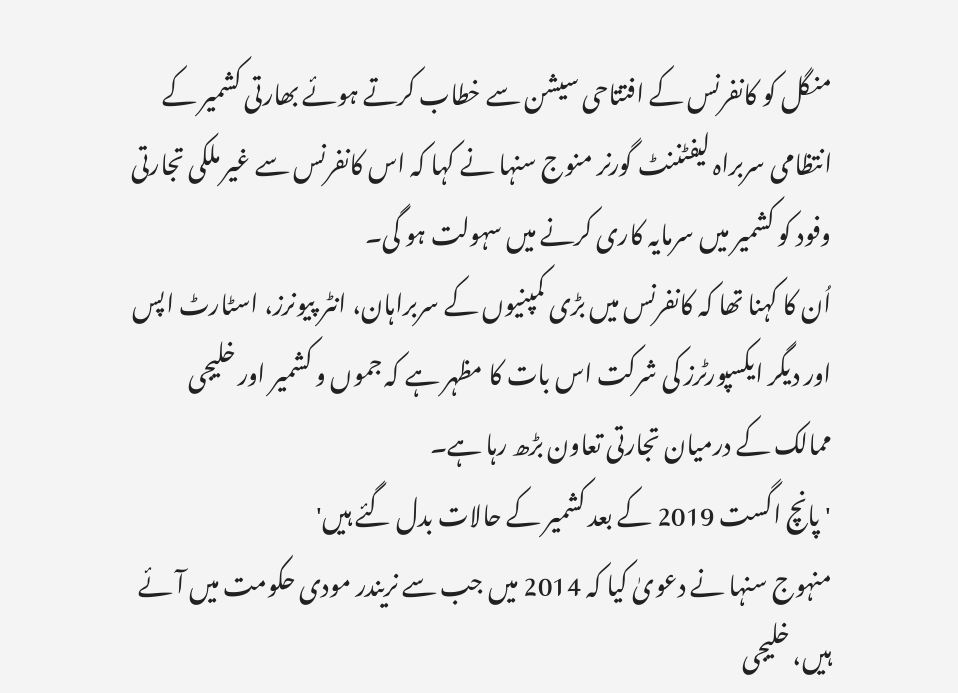منگل کو کانفرنس کے افتتاحی سیشن سے خطاب کرتے ہوئے بھارتی کشمیر کے انتظامی سربراہ لیفٹننٹ گورنر منوج سنہا نے کہا کہ اس کانفرنس سے غیر ملکی تجارتی وفود کو کشمیر میں سرمایہ کاری کرنے میں سہولت ہو گی۔
اُن کا کہنا تھا کہ کانفرنس میں بڑی کمپنیوں کے سربراہان، انٹر پیونرز، اسٹارٹ اپس اور دیگر ایکسپورٹرز کی شرکت اس بات کا مظہر ہے کہ جموں و کشمیر اور خلیجی ممالک کے درمیان تجارتی تعاون بڑھ رہا ہے۔
'پانچ اگست 2019 کے بعد کشمیر کے حالات بدل گئے ہیں'
منہوج سنہا نے دعویٰ کیا کہ 2014 میں جب سے نریندر مودی حکومت میں آئے ہیں، خلیجی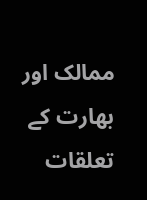ممالک اور بھارت کے تعلقات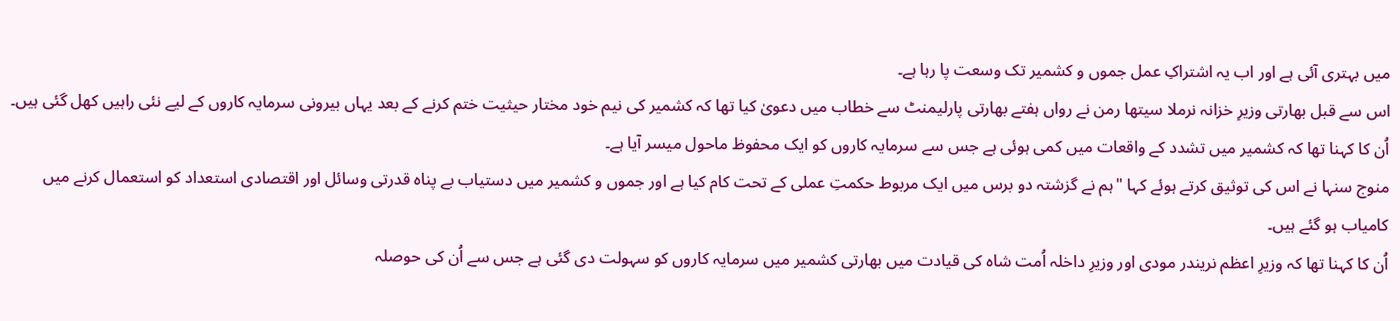میں بہتری آئی ہے اور اب یہ اشتراکِ عمل جموں و کشمیر تک وسعت پا رہا ہے۔
اس سے قبل بھارتی وزیرِ خزانہ نرملا سیتھا رمن نے رواں ہفتے بھارتی پارلیمنٹ سے خطاب میں دعویٰ کیا تھا کہ کشمیر کی نیم خود مختار حیثیت ختم کرنے کے بعد یہاں بیرونی سرمایہ کاروں کے لیے نئی راہیں کھل گئی ہیں۔
اُن کا کہنا تھا کہ کشمیر میں تشدد کے واقعات میں کمی ہوئی ہے جس سے سرمایہ کاروں کو ایک محفوظ ماحول میسر آیا ہے۔
منوج سنہا نے اس کی توثیق کرتے ہوئے کہا "ہم نے گزشتہ دو برس میں ایک مربوط حکمتِ عملی کے تحت کام کیا ہے اور جموں و کشمیر میں دستیاب بے پناہ قدرتی وسائل اور اقتصادی استعداد کو استعمال کرنے میں کامیاب ہو گئے ہیں۔
اُن کا کہنا تھا کہ وزیرِ اعظم نریندر مودی اور وزیرِ داخلہ اُمت شاہ کی قیادت میں بھارتی کشمیر میں سرمایہ کاروں کو سہولت دی گئی ہے جس سے اُن کی حوصلہ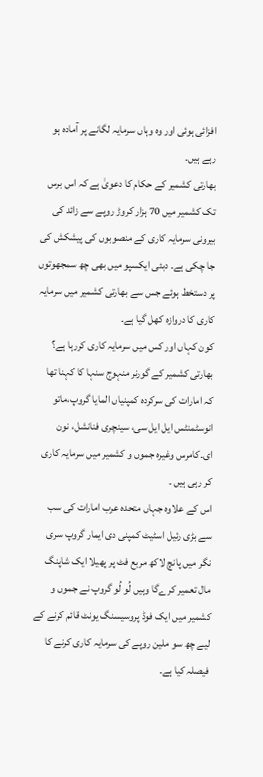افزائی ہوئی اور وہ وہاں سرمایہ لگانے پر آمادہ ہو رہے ہیں۔
بھارتی کشمیر کے حکام کا دعویٰ ہے کہ اس برس تک کشمیر میں 70 ہزار کروڑ روپے سے زائد کی بیرونی سرمایہ کاری کے منصوبوں کی پیشکش کی جا چکی ہے۔ دبئی ایکسپو میں بھی چھ سمجھوتوں پر دستخط ہوئے جس سے بھارتی کشمیر میں سرمایہ کاری کا دروازہ کھل گیا ہے۔
کون کہاں اور کس میں سرمایہ کاری کررہا ہے؟
بھارتی کشمیر کے گورنر منہوج سنہا کا کہنا تھا کہ امارات کی سرکردہ کمپنیاں المایا گروپ،ماتو انوسٹمنٹس ایل ایل سی، سینچری فنانشل، نون ای۔کامرس وغیرہ جموں و کشمیر میں سرمایہ کاری کر رہی ہیں ۔
اس کے علاوہ جہاں متحدہ عرب امارات کی سب سے بڑی رئیل اسٹیٹ کمپنی دی ایمار گروپ سری نگر میں پانچ لاکھ مربع فٹ پر پھیلا ایک شاپنگ مال تعمیر کرےگا وہیں لُو لُو گروپ نے جموں و کشمیر میں ایک فوڈ پروسیسنگ یونٹ قائم کرنے کے لیے چھ سو ملین روپے کی سرمایہ کاری کرنے کا فیصلہ کیا ہے۔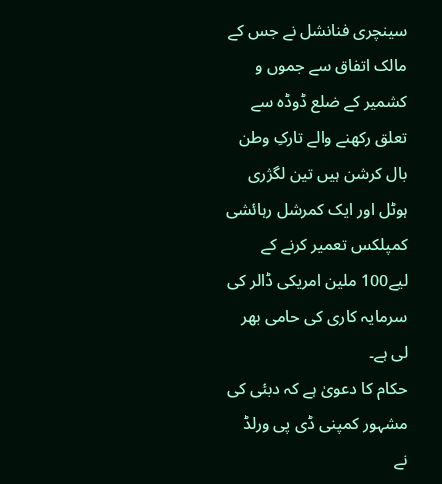سینچری فنانشل نے جس کے مالک اتفاق سے جموں و کشمیر کے ضلع ڈوڈہ سے تعلق رکھنے والے تارکِ وطن بال کرشن ہیں تین لگژری ہوٹل اور ایک کمرشل رہائشی کمپلکس تعمیر کرنے کے لیے100 ملین امریکی ڈالر کی سرمایہ کاری کی حامی بھر لی ہے۔
حکام کا دعویٰ ہے کہ دبئی کی مشہور کمپنی ڈی پی ورلڈ نے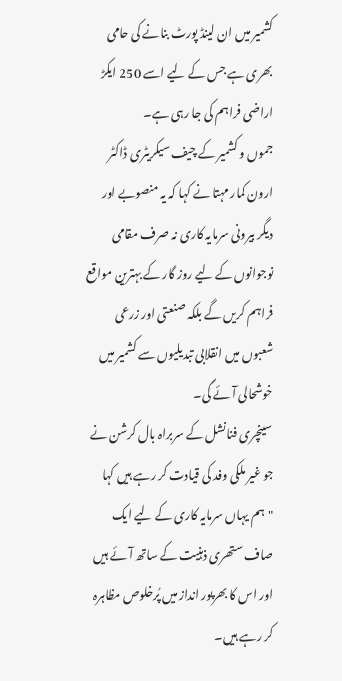کشمیر میں ان لینڈ پورٹ بنانے کی حامی بھری ہے جس کے لیے اسے 250 ایکڑ اراضی فراہم کی جا رہی ہے۔
جموں و کشمیر کے چیف سیکریٹری ڈاکٹر ارون کمار مہتا نے کہا کہ یہ منصوبے اور دیگر بیرونی سرمایہ کاری نہ صرف مقامی نوجوانوں کے لیے روز گار کے بہترین مواقع فراہم کریں گے بلکہ صنعتی اور زرعی شعبوں میں انقلابی تبدیلیوں سے کشمیر میں خوشحالی آئے گی۔
سینچری فنانشل کے سربراہ بال کرشن نے جو غیر ملکی وفد کی قیادت کر رہے ہیں کہا "ہم یہاں سرمایہ کاری کے لیے ایک صاف ستھری ذہنیت کے ساتھ آئے ہیں اور اس کا بھرپور انداز میں پُرخلوص مظاہرہ کر رہے ہیں۔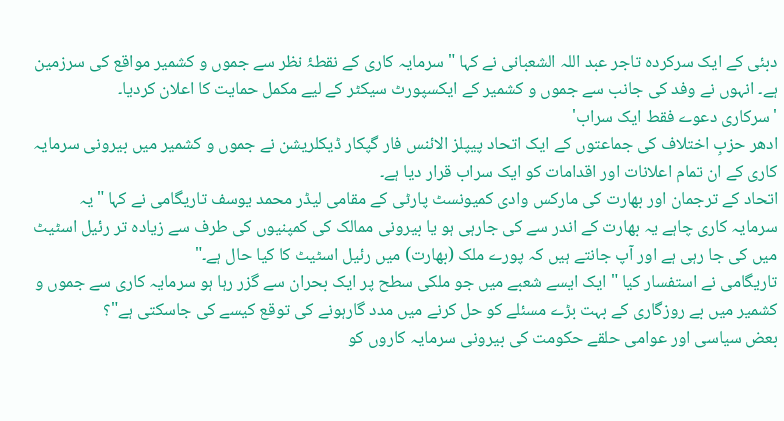دبئی کے ایک سرکردہ تاجر عبد اللہ الشعبانی نے کہا " سرمایہ کاری کے نقطۂ نظر سے جموں و کشمیر مواقع کی سرزمین ہے۔ انہوں نے وفد کی جانب سے جموں و کشمیر کے ایکسپورٹ سیکٹر کے لیے مکمل حمایت کا اعلان کردیا۔
'سرکاری دعوے فقط ایک سراب'
ادھر حزبِ اختلاف کی جماعتوں کے ایک اتحاد پیپلز الائنس فار گپکار ڈیکلریشن نے جموں و کشمیر میں بیرونی سرمایہ کاری کے ان تمام اعلانات اور اقدامات کو ایک سراب قرار دیا ہے۔
اتحاد کے ترجمان اور بھارت کی مارکس وادی کمیونسٹ پارٹی کے مقامی لیڈر محمد یوسف تاریگامی نے کہا "یہ سرمایہ کاری چاہے یہ بھارت کے اندر سے کی جارہی ہو یا بیرونی ممالک کی کمپنیوں کی طرف سے زیادہ تر رئیل اسٹیٹ میں کی جا رہی ہے اور آپ جانتے ہیں کہ پورے ملک (بھارت) میں رئیل اسٹیٹ کا کیا حال ہے۔"
تاریگامی نے استفسار کیا " ایک ایسے شعبے میں جو ملکی سطح پر ایک بحران سے گزر رہا ہو سرمایہ کاری سے جموں و کشمیر میں بے روزگاری کے بہت بڑے مسئلے کو حل کرنے میں مدد گارہونے کی توقع کیسے کی جاسکتی ہے"؟
بعض سیاسی اور عوامی حلقے حکومت کی بیرونی سرمایہ کاروں کو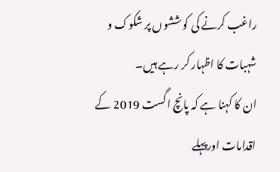راغب کرنے کی کوششوں پر شکوک و شہبات کا اظہار کر رہے ہیں۔
ان کا کہنا ہے کہ پانچ اگست 2019 کے اقدامات اورپہلے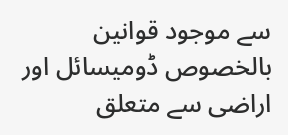سے موجود قوانین بالخصوص ڈومیسائل اور اراضی سے متعلق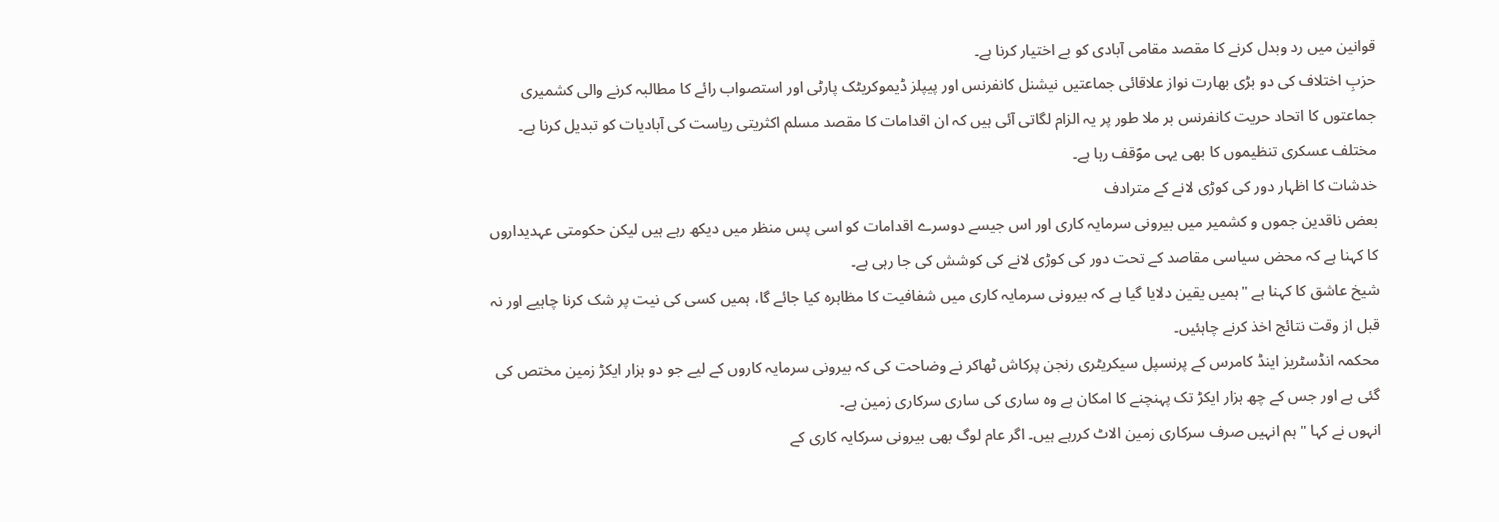قوانین میں رد وبدل کرنے کا مقصد مقامی آبادی کو بے اختیار کرنا ہے۔
حزبِ اختلاف کی دو بڑی بھارت نواز علاقائی جماعتیں نیشنل کانفرنس اور پیپلز ڈیموکریٹک پارٹی اور استصواب رائے کا مطالبہ کرنے والی کشمیری جماعتوں کا اتحاد حریت کانفرنس بر ملا طور پر یہ الزام لگاتی آئی ہیں کہ ان اقدامات کا مقصد مسلم اکثریتی ریاست کی آبادیات کو تبدیل کرنا ہے۔ مختلف عسکری تنظیموں کا بھی یہی موؐقف رہا ہے۔
خدشات کا اظہار دور کی کوڑی لانے کے مترادف
بعض ناقدین جموں و کشمیر میں بیرونی سرمایہ کاری اور اس جیسے دوسرے اقدامات کو اسی پس منظر میں دیکھ رہے ہیں لیکن حکومتی عہدیداروں کا کہنا ہے کہ محض سیاسی مقاصد کے تحت دور کی کوڑی لانے کی کوشش کی جا رہی ہے۔
شیخ عاشق کا کہنا ہے "ہمیں یقین دلایا گیا ہے کہ بیرونی سرمایہ کاری میں شفافیت کا مظاہرہ کیا جائے گا، ہمیں کسی کی نیت پر شک کرنا چاہیے اور نہ قبل از وقت نتائج اخذ کرنے چاہئیں۔
محکمہ انڈسٹریز اینڈ کامرس کے پرنسپل سیکریٹری رنجن پرکاش ٹھاکر نے وضاحت کی کہ بیرونی سرمایہ کاروں کے لیے جو دو ہزار ایکڑ زمین مختص کی گئی ہے اور جس کے چھ ہزار ایکڑ تک پہنچنے کا امکان ہے وہ ساری کی ساری سرکاری زمین ہے۔
انہوں نے کہا " ہم انہیں صرف سرکاری زمین الاٹ کررہے ہیں۔ اگر عام لوگ بھی بیرونی سرکایہ کاری کے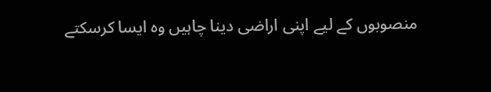منصوبوں کے لیے اپنی اراضی دینا چاہیں وہ ایسا کرسکتے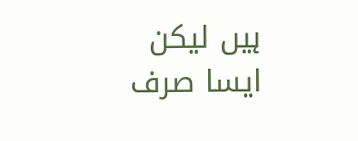ہیں لیکن ایسا صرف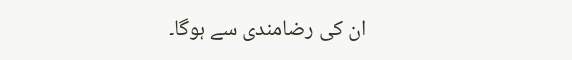ان کی رضامندی سے ہوگا۔